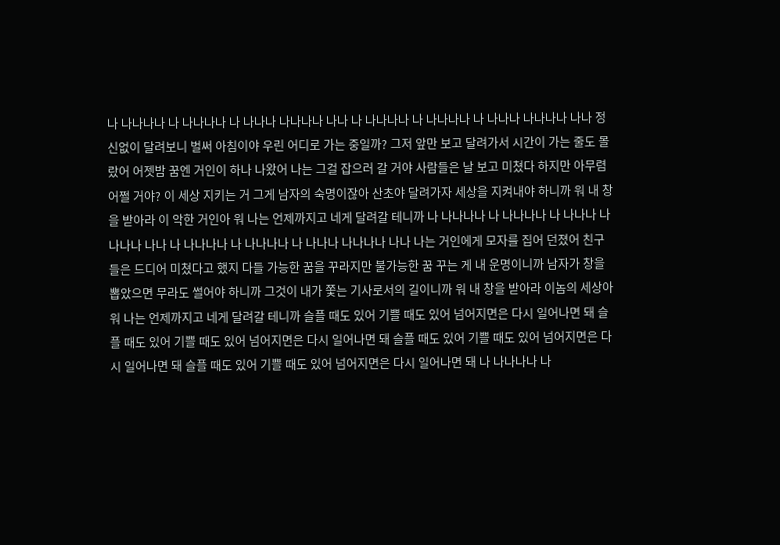나 나나나나 나 나나나나 나 나나나 나나나나 나나 나 나나나나 나 나나나나 나 나나나 나나나나 나나 정신없이 달려보니 벌써 아침이야 우린 어디로 가는 중일까? 그저 앞만 보고 달려가서 시간이 가는 줄도 몰랐어 어젯밤 꿈엔 거인이 하나 나왔어 나는 그걸 잡으러 갈 거야 사람들은 날 보고 미쳤다 하지만 아무렴 어쩔 거야? 이 세상 지키는 거 그게 남자의 숙명이잖아 산초야 달려가자 세상을 지켜내야 하니까 워 내 창을 받아라 이 악한 거인아 워 나는 언제까지고 네게 달려갈 테니까 나 나나나나 나 나나나나 나 나나나 나나나나 나나 나 나나나나 나 나나나나 나 나나나 나나나나 나나 나는 거인에게 모자를 집어 던졌어 친구들은 드디어 미쳤다고 했지 다들 가능한 꿈을 꾸라지만 불가능한 꿈 꾸는 게 내 운명이니까 남자가 창을 뽑았으면 무라도 썰어야 하니까 그것이 내가 쫓는 기사로서의 길이니까 워 내 창을 받아라 이놈의 세상아 워 나는 언제까지고 네게 달려갈 테니까 슬플 때도 있어 기쁠 때도 있어 넘어지면은 다시 일어나면 돼 슬플 때도 있어 기쁠 때도 있어 넘어지면은 다시 일어나면 돼 슬플 때도 있어 기쁠 때도 있어 넘어지면은 다시 일어나면 돼 슬플 때도 있어 기쁠 때도 있어 넘어지면은 다시 일어나면 돼 나 나나나나 나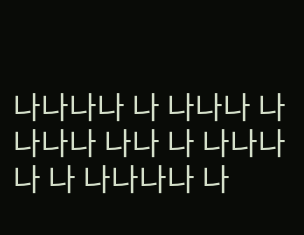나나나나 나 나나나 나나나나 나나 나 나나나나 나 나나나나 나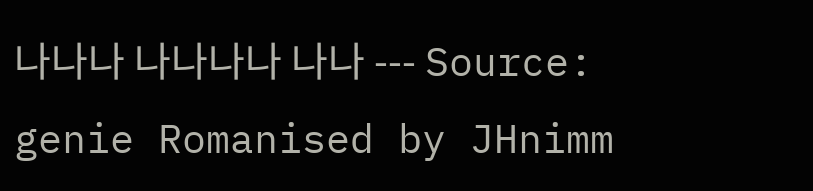나나나 나나나나 나나 --- Source: genie Romanised by JHnimm